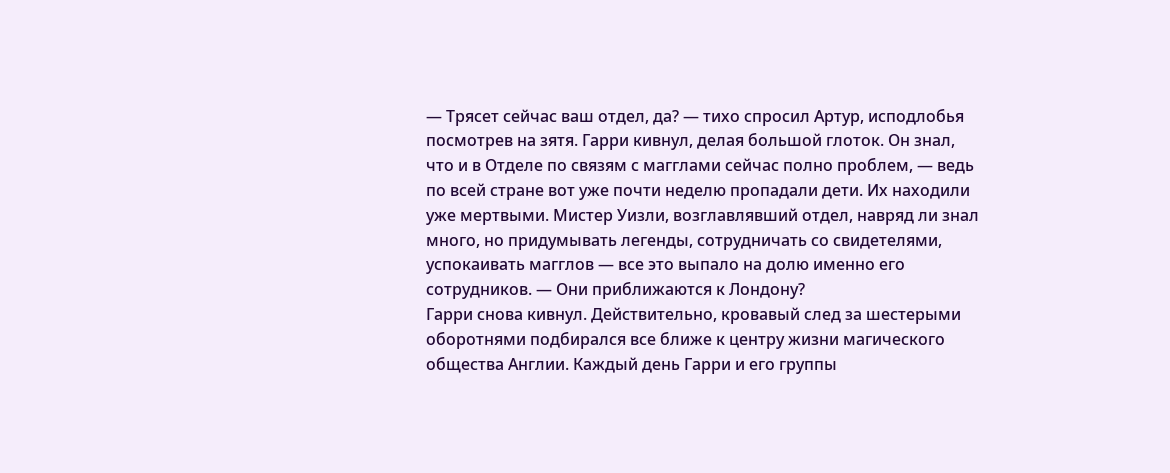— Трясет сейчас ваш отдел, да? — тихо спросил Артур, исподлобья посмотрев на зятя. Гарри кивнул, делая большой глоток. Он знал, что и в Отделе по связям с магглами сейчас полно проблем, — ведь по всей стране вот уже почти неделю пропадали дети. Их находили уже мертвыми. Мистер Уизли, возглавлявший отдел, навряд ли знал много, но придумывать легенды, сотрудничать со свидетелями, успокаивать магглов — все это выпало на долю именно его сотрудников. — Они приближаются к Лондону?
Гарри снова кивнул. Действительно, кровавый след за шестерыми оборотнями подбирался все ближе к центру жизни магического общества Англии. Каждый день Гарри и его группы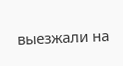выезжали на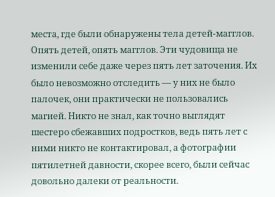места, где были обнаружены тела детей-магглов.
Опять детей, опять магглов. Эти чудовища не изменили себе даже через пять лет заточения. Их было невозможно отследить — у них не было палочек, они практически не пользовались магией. Никто не знал, как точно выглядят шестеро сбежавших подростков, ведь пять лет с ними никто не контактировал, а фотографии пятилетней давности, скорее всего, были сейчас довольно далеки от реальности.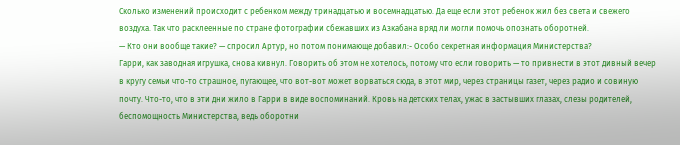Сколько изменений происходит с ребенком между тринадцатью и восемнадцатью. Да еще если этот ребенок жил без света и свежего воздуха. Так что расклеенные по стране фотографии сбежавших из Азкабана вряд ли могли помочь опознать оборотней.
— Кто они вообще такие? — спросил Артур, но потом понимающе добавил:- Особо секретная информация Министерства?
Гарри, как заводная игрушка, снова кивнул. Говорить об этом не хотелось, потому что если говорить — то привнести в этот дивный вечер в кругу семьи что-то страшное, пугающее, что вот-вот может ворваться сюда, в этот мир, через страницы газет, через радио и совиную почту. Что-то, что в эти дни жило в Гарри в виде воспоминаний. Кровь на детских телах, ужас в застывших глазах, слезы родителей, беспомощность Министерства, ведь оборотни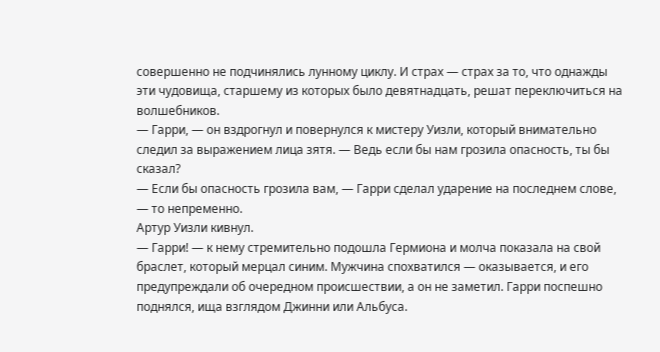совершенно не подчинялись лунному циклу. И страх — страх за то, что однажды эти чудовища, старшему из которых было девятнадцать, решат переключиться на волшебников.
— Гарри, — он вздрогнул и повернулся к мистеру Уизли, который внимательно следил за выражением лица зятя. — Ведь если бы нам грозила опасность, ты бы сказал?
— Если бы опасность грозила вам, — Гарри сделал ударение на последнем слове, — то непременно.
Артур Уизли кивнул.
— Гарри! — к нему стремительно подошла Гермиона и молча показала на свой браслет, который мерцал синим. Мужчина спохватился — оказывается, и его предупреждали об очередном происшествии, а он не заметил. Гарри поспешно поднялся, ища взглядом Джинни или Альбуса.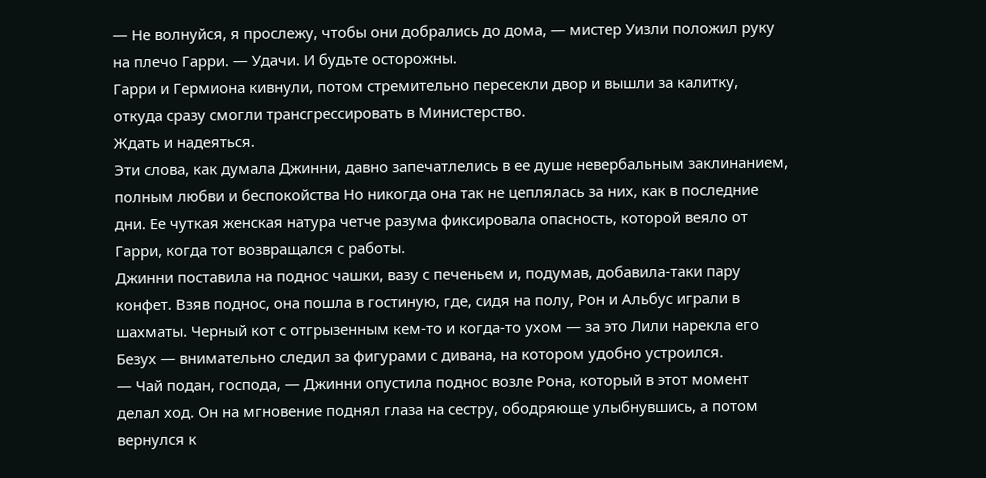— Не волнуйся, я прослежу, чтобы они добрались до дома, — мистер Уизли положил руку на плечо Гарри. — Удачи. И будьте осторожны.
Гарри и Гермиона кивнули, потом стремительно пересекли двор и вышли за калитку, откуда сразу смогли трансгрессировать в Министерство.
Ждать и надеяться.
Эти слова, как думала Джинни, давно запечатлелись в ее душе невербальным заклинанием, полным любви и беспокойства Но никогда она так не цеплялась за них, как в последние дни. Ее чуткая женская натура четче разума фиксировала опасность, которой веяло от Гарри, когда тот возвращался с работы.
Джинни поставила на поднос чашки, вазу с печеньем и, подумав, добавила-таки пару конфет. Взяв поднос, она пошла в гостиную, где, сидя на полу, Рон и Альбус играли в шахматы. Черный кот с отгрызенным кем-то и когда-то ухом — за это Лили нарекла его Безух — внимательно следил за фигурами с дивана, на котором удобно устроился.
— Чай подан, господа, — Джинни опустила поднос возле Рона, который в этот момент делал ход. Он на мгновение поднял глаза на сестру, ободряюще улыбнувшись, а потом вернулся к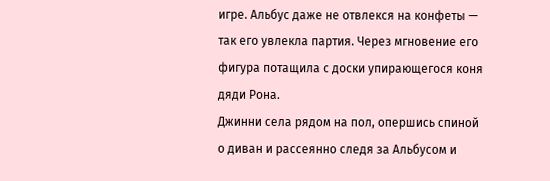игре. Альбус даже не отвлекся на конфеты — так его увлекла партия. Через мгновение его фигура потащила с доски упирающегося коня дяди Рона.
Джинни села рядом на пол, опершись спиной о диван и рассеянно следя за Альбусом и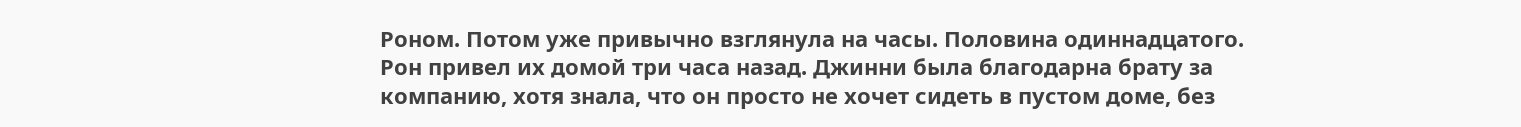Роном. Потом уже привычно взглянула на часы. Половина одиннадцатого. Рон привел их домой три часа назад. Джинни была благодарна брату за компанию, хотя знала, что он просто не хочет сидеть в пустом доме, без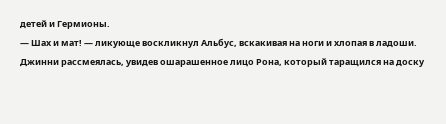детей и Гермионы.
— Шах и мат! — ликующе воскликнул Альбус, вскакивая на ноги и хлопая в ладоши. Джинни рассмеялась, увидев ошарашенное лицо Рона, который таращился на доску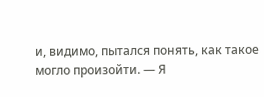и, видимо, пытался понять, как такое могло произойти. — Я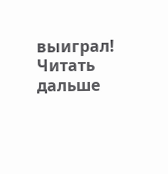выиграл!
Читать дальше